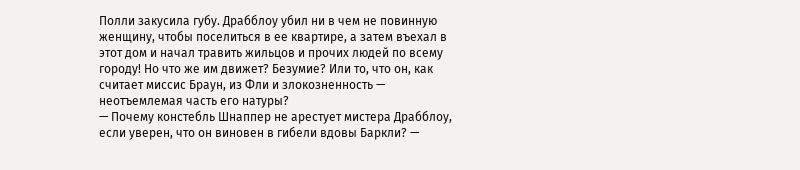Полли закусила губу. Драбблоу убил ни в чем не повинную женщину, чтобы поселиться в ее квартире, а затем въехал в этот дом и начал травить жильцов и прочих людей по всему городу! Но что же им движет? Безумие? Или то, что он, как считает миссис Браун, из Фли и злокозненность — неотъемлемая часть его натуры?
— Почему констебль Шнаппер не арестует мистера Драбблоу, если уверен, что он виновен в гибели вдовы Баркли? —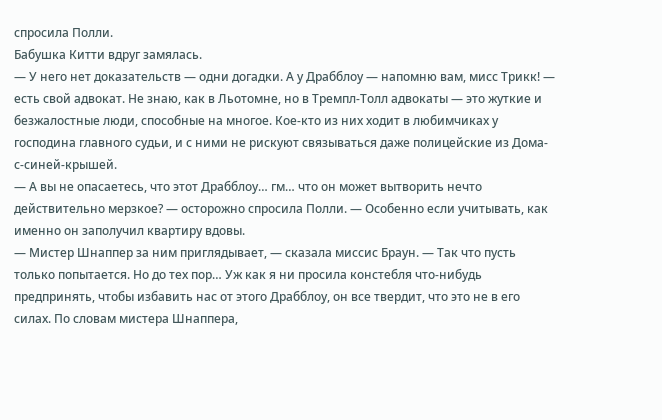спросила Полли.
Бабушка Китти вдруг замялась.
— У него нет доказательств — одни догадки. А у Драбблоу — напомню вам, мисс Трикк! — есть свой адвокат. Не знаю, как в Льотомне, но в Тремпл-Толл адвокаты — это жуткие и безжалостные люди, способные на многое. Кое-кто из них ходит в любимчиках у господина главного судьи, и с ними не рискуют связываться даже полицейские из Дома-с-синей-крышей.
— А вы не опасаетесь, что этот Драбблоу… гм… что он может вытворить нечто действительно мерзкое? — осторожно спросила Полли. — Особенно если учитывать, как именно он заполучил квартиру вдовы.
— Мистер Шнаппер за ним приглядывает, — сказала миссис Браун. — Так что пусть только попытается. Но до тех пор… Уж как я ни просила констебля что-нибудь предпринять, чтобы избавить нас от этого Драбблоу, он все твердит, что это не в его силах. По словам мистера Шнаппера,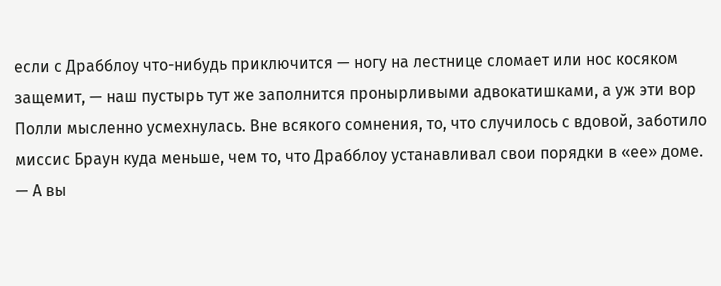если с Драбблоу что-нибудь приключится — ногу на лестнице сломает или нос косяком защемит, — наш пустырь тут же заполнится пронырливыми адвокатишками, а уж эти вор
Полли мысленно усмехнулась. Вне всякого сомнения, то, что случилось с вдовой, заботило миссис Браун куда меньше, чем то, что Драбблоу устанавливал свои порядки в «ее» доме.
— А вы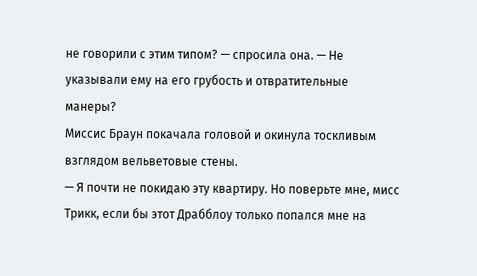не говорили с этим типом? — спросила она. — Не указывали ему на его грубость и отвратительные манеры?
Миссис Браун покачала головой и окинула тоскливым взглядом вельветовые стены.
— Я почти не покидаю эту квартиру. Но поверьте мне, мисс Трикк, если бы этот Драбблоу только попался мне на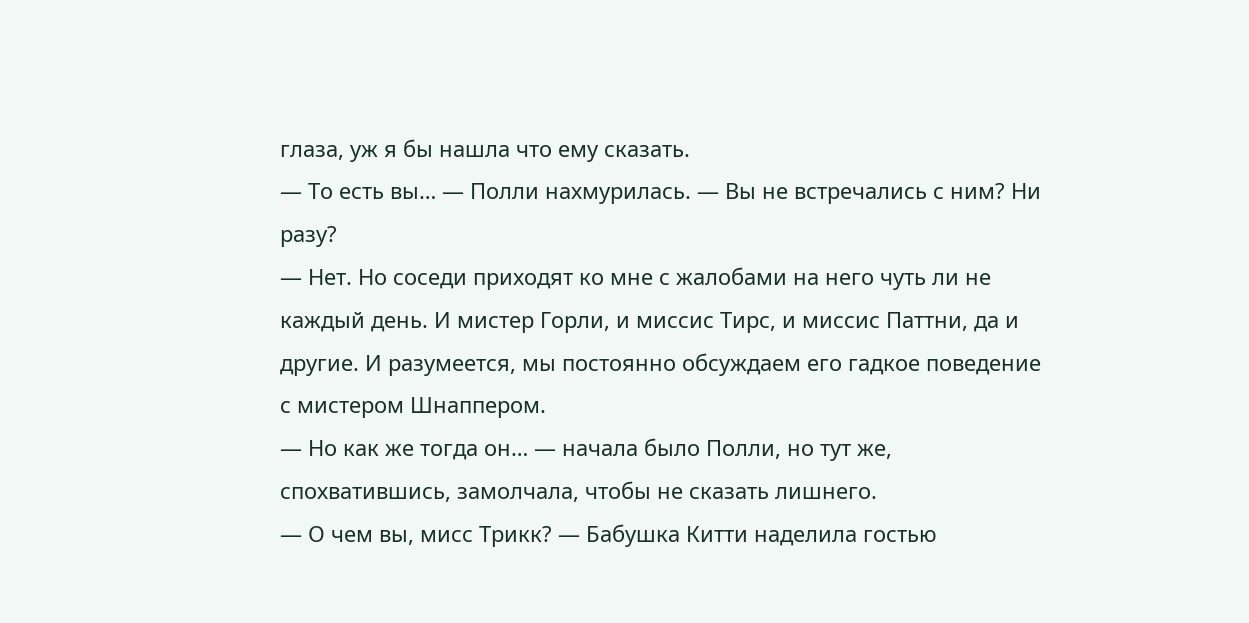глаза, уж я бы нашла что ему сказать.
— То есть вы… — Полли нахмурилась. — Вы не встречались с ним? Ни разу?
— Нет. Но соседи приходят ко мне с жалобами на него чуть ли не каждый день. И мистер Горли, и миссис Тирс, и миссис Паттни, да и другие. И разумеется, мы постоянно обсуждаем его гадкое поведение с мистером Шнаппером.
— Но как же тогда он… — начала было Полли, но тут же, спохватившись, замолчала, чтобы не сказать лишнего.
— О чем вы, мисс Трикк? — Бабушка Китти наделила гостью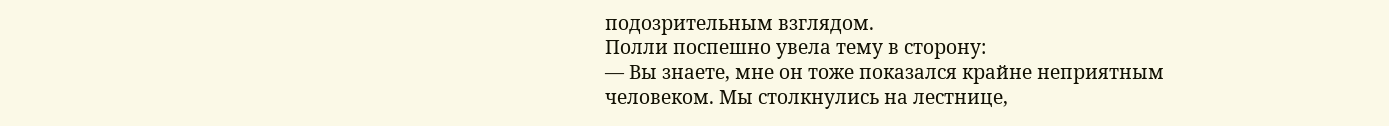подозрительным взглядом.
Полли поспешно увела тему в сторону:
— Вы знаете, мне он тоже показался крайне неприятным человеком. Мы столкнулись на лестнице,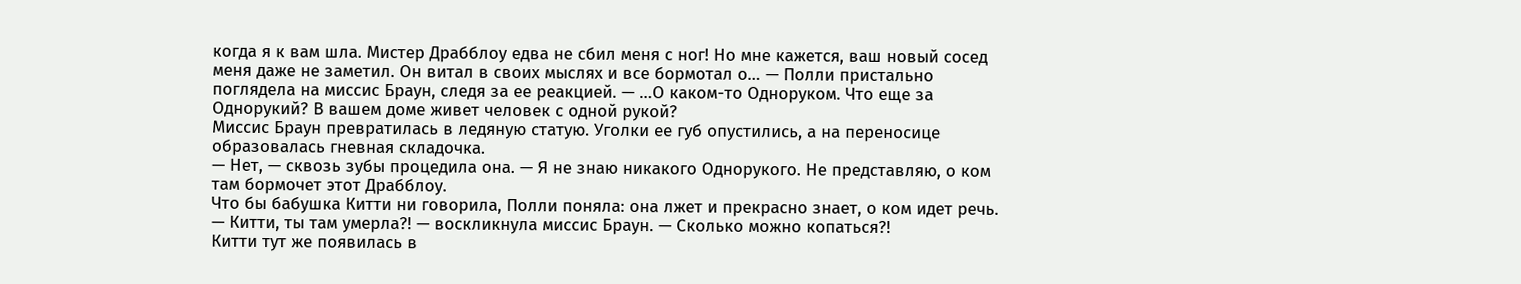когда я к вам шла. Мистер Драбблоу едва не сбил меня с ног! Но мне кажется, ваш новый сосед меня даже не заметил. Он витал в своих мыслях и все бормотал о… — Полли пристально поглядела на миссис Браун, следя за ее реакцией. — …О каком-то Одноруком. Что еще за Однорукий? В вашем доме живет человек с одной рукой?
Миссис Браун превратилась в ледяную статую. Уголки ее губ опустились, а на переносице образовалась гневная складочка.
— Нет, — сквозь зубы процедила она. — Я не знаю никакого Однорукого. Не представляю, о ком там бормочет этот Драбблоу.
Что бы бабушка Китти ни говорила, Полли поняла: она лжет и прекрасно знает, о ком идет речь.
— Китти, ты там умерла?! — воскликнула миссис Браун. — Сколько можно копаться?!
Китти тут же появилась в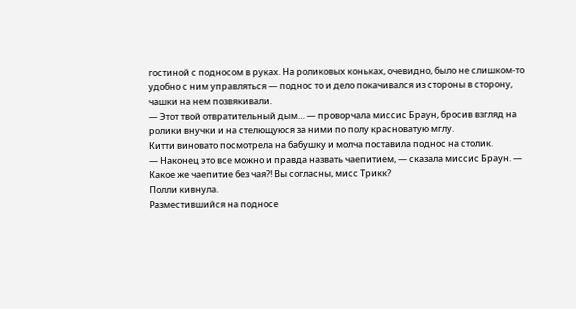гостиной с подносом в руках. На роликовых коньках, очевидно, было не слишком-то удобно с ним управляться — поднос то и дело покачивался из стороны в сторону, чашки на нем позвякивали.
— Этот твой отвратительный дым… — проворчала миссис Браун, бросив взгляд на ролики внучки и на стелющуюся за ними по полу красноватую мглу.
Китти виновато посмотрела на бабушку и молча поставила поднос на столик.
— Наконец это все можно и правда назвать чаепитием, — сказала миссис Браун. — Какое же чаепитие без чая?! Вы согласны, мисс Трикк?
Полли кивнула.
Разместившийся на подносе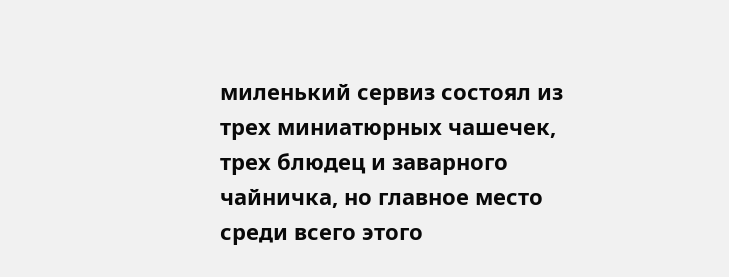миленький сервиз состоял из трех миниатюрных чашечек, трех блюдец и заварного чайничка, но главное место среди всего этого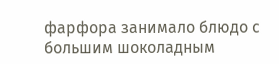фарфора занимало блюдо с большим шоколадным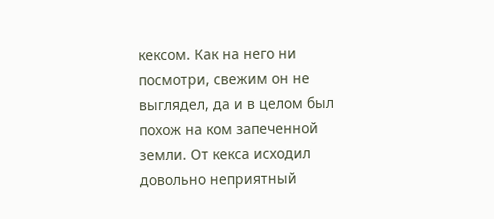кексом. Как на него ни посмотри, свежим он не выглядел, да и в целом был похож на ком запеченной земли. От кекса исходил довольно неприятный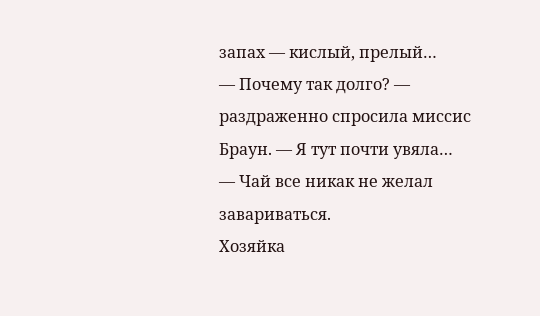запах — кислый, прелый…
— Почему так долго? — раздраженно спросила миссис Браун. — Я тут почти увяла…
— Чай все никак не желал завариваться.
Хозяйка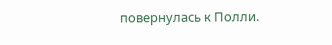повернулась к Полли.